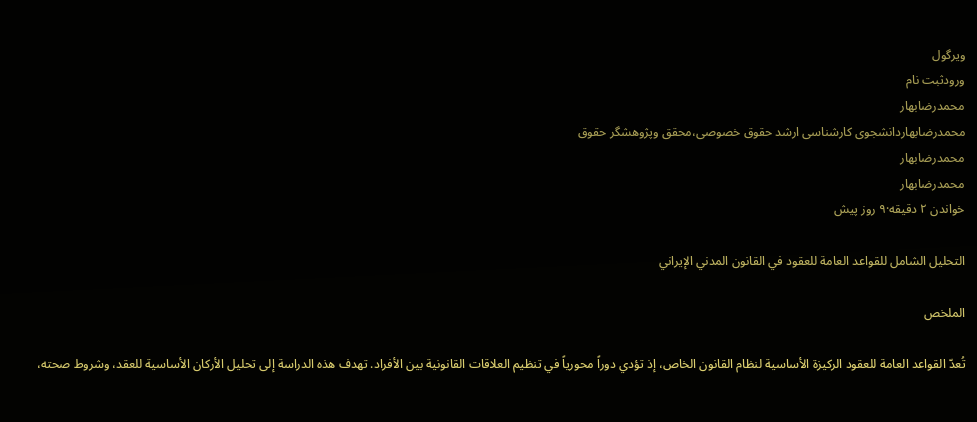ویرگول
ورودثبت نام
محمدرضابهار
محمدرضابهاردانشجوی کارشناسی ارشد حقوق خصوصی،محقق وپژوهشگر حقوق
محمدرضابهار
محمدرضابهار
خواندن ۲ دقیقه·۹ روز پیش

التحليل الشامل للقواعد العامة للعقود في القانون المدني الإيراني

الملخص

تُعدّ القواعد العامة للعقود الركيزة الأساسية لنظام القانون الخاص، إذ تؤدي دوراً محورياً في تنظيم العلاقات القانونية بين الأفراد. تهدف هذه الدراسة إلى تحليل الأركان الأساسية للعقد، وشروط صحته،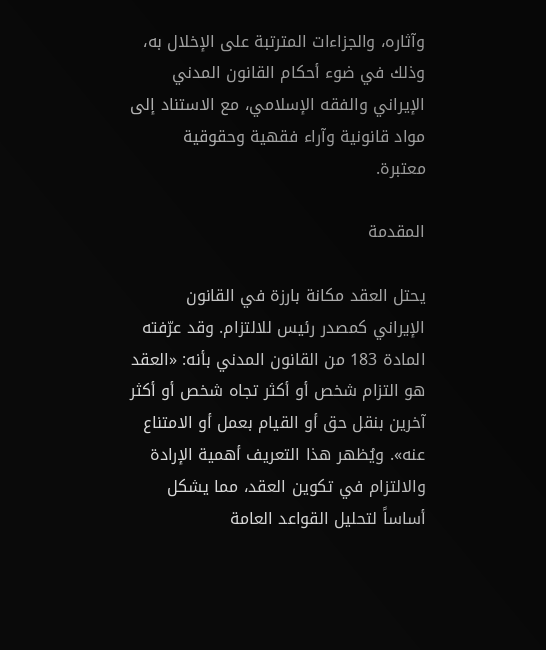وآثاره، والجزاءات المترتبة على الإخلال به، وذلك في ضوء أحكام القانون المدني الإيراني والفقه الإسلامي، مع الاستناد إلى مواد قانونية وآراء فقهية وحقوقية معتبرة.

المقدمة

يحتل العقد مكانة بارزة في القانون الإيراني كمصدر رئيس للالتزام. وقد عرّفته المادة 183 من القانون المدني بأنه: «العقد هو التزام شخص أو أكثر تجاه شخص أو أكثر آخرين بنقل حق أو القيام بعمل أو الامتناع عنه». ويُظهر هذا التعريف أهمية الإرادة والالتزام في تكوين العقد، مما يشكل أساساً لتحليل القواعد العامة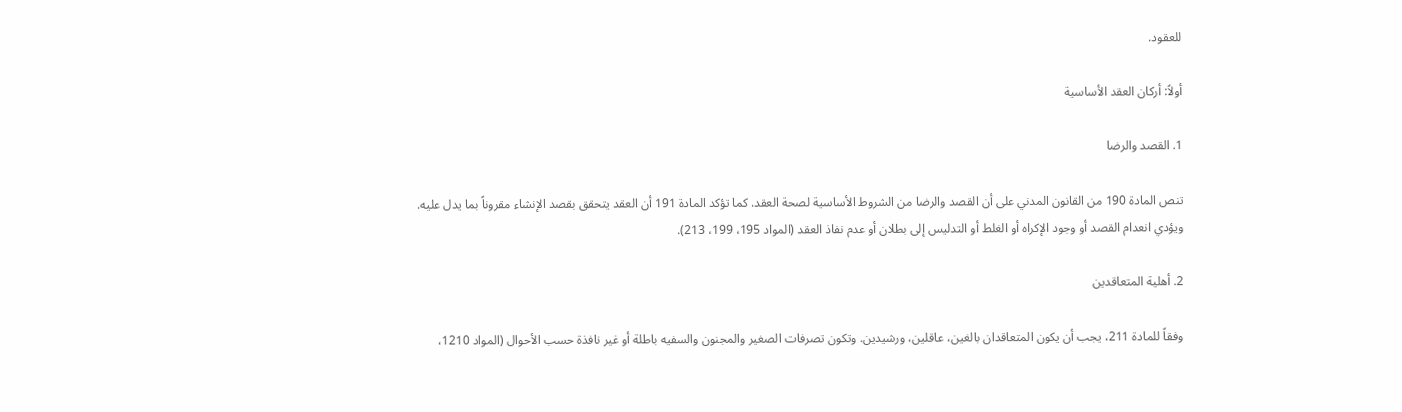للعقود.

أولاً: أركان العقد الأساسية

1. القصد والرضا

تنص المادة 190 من القانون المدني على أن القصد والرضا من الشروط الأساسية لصحة العقد. كما تؤكد المادة 191 أن العقد يتحقق بقصد الإنشاء مقروناً بما يدل عليه. ويؤدي انعدام القصد أو وجود الإكراه أو الغلط أو التدليس إلى بطلان أو عدم نفاذ العقد (المواد 195، 199، 213).

2. أهلية المتعاقدين

وفقاً للمادة 211، يجب أن يكون المتعاقدان بالغين، عاقلين، ورشيدين. وتكون تصرفات الصغير والمجنون والسفيه باطلة أو غير نافذة حسب الأحوال (المواد 1210،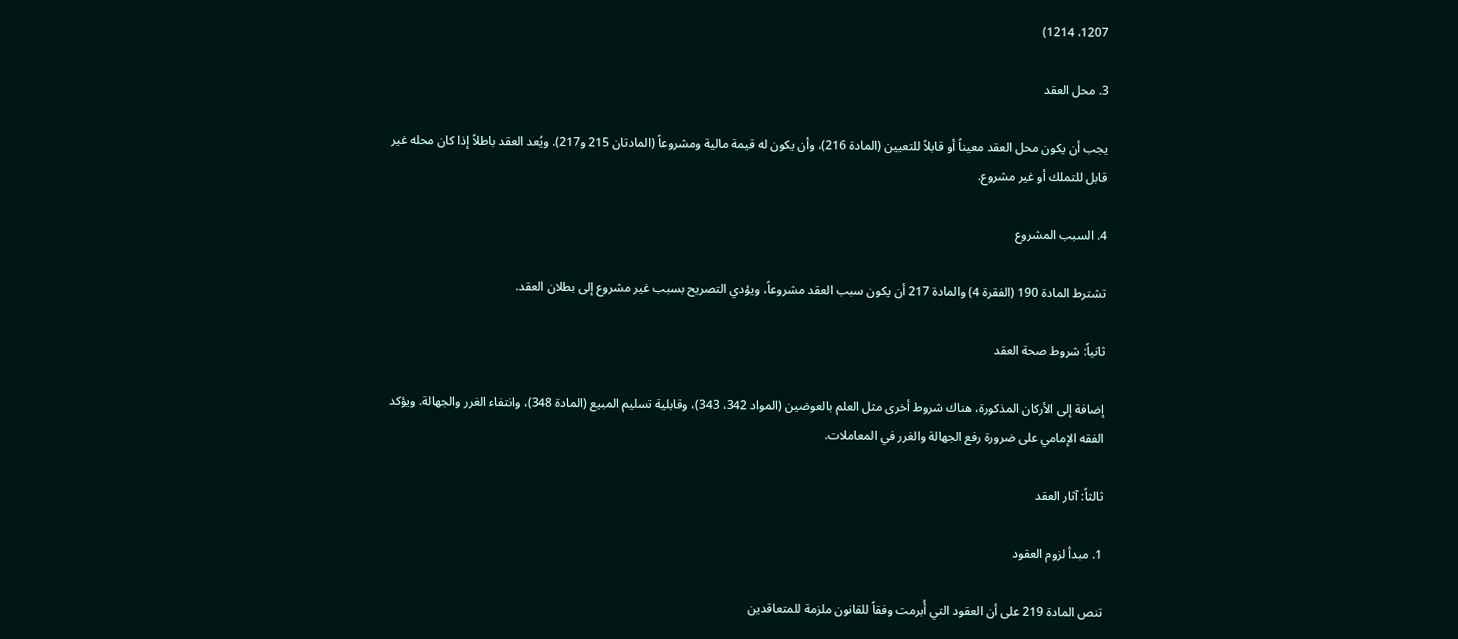1207، 1214)

3. محل العقد

يجب أن يكون محل العقد معيناً أو قابلاً للتعيين (المادة 216)، وأن يكون له قيمة مالية ومشروعاً (المادتان 215 و217). ويُعد العقد باطلاً إذا كان محله غير قابل للتملك أو غير مشروع.

4. السبب المشروع

تشترط المادة 190 (الفقرة 4) والمادة 217 أن يكون سبب العقد مشروعاً، ويؤدي التصريح بسبب غير مشروع إلى بطلان العقد.

ثانياً: شروط صحة العقد

إضافة إلى الأركان المذكورة، هناك شروط أخرى مثل العلم بالعوضين (المواد 342، 343)، وقابلية تسليم المبيع (المادة 348)، وانتفاء الغرر والجهالة. ويؤكد الفقه الإمامي على ضرورة رفع الجهالة والغرر في المعاملات.

ثالثاً: آثار العقد

1. مبدأ لزوم العقود

تنص المادة 219 على أن العقود التي أُبرمت وفقاً للقانون ملزمة للمتعاقدين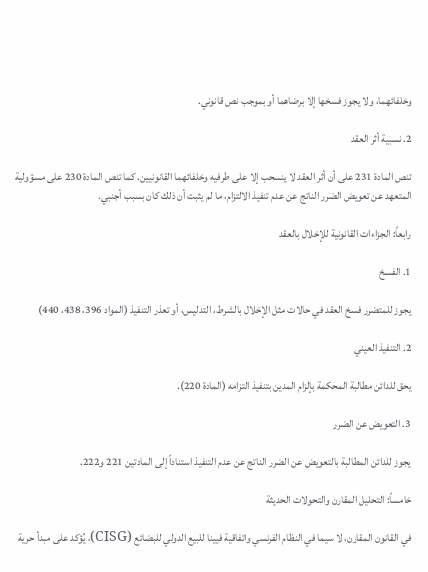وخلفائهما، ولا يجوز فسخها إلا برضاهما أو بموجب نص قانوني.

2. نسبية أثر العقد

تنص المادة 231 على أن أثر العقد لا ينسحب إلا على طرفيه وخلفائهما القانونيين. كما تنص المادة 230 على مسؤولية المتعهد عن تعويض الضرر الناتج عن عدم تنفيذ الالتزام، ما لم يثبت أن ذلك كان بسبب أجنبي.

رابعاً: الجزاءات القانونية للإخلال بالعقد

1. الفسخ

يجوز للمتضرر فسخ العقد في حالات مثل الإخلال بالشرط، التدليس، أو تعذر التنفيذ (المواد 396، 438، 440)

2. التنفيذ العيني

يحق للدائن مطالبة المحكمة بإلزام المدين بتنفيذ التزامه (المادة 220).

3. التعويض عن الضرر

يجوز للدائن المطالبة بالتعويض عن الضرر الناتج عن عدم التنفيذ استناداً إلى المادتين 221 و222.

خامساً: التحليل المقارن والتحولات الحديثة

في القانون المقارن، لا سيما في النظام الفرنسي واتفاقية فيينا للبيع الدولي للبضائع (CISG)، يُؤكد على مبدأ حرية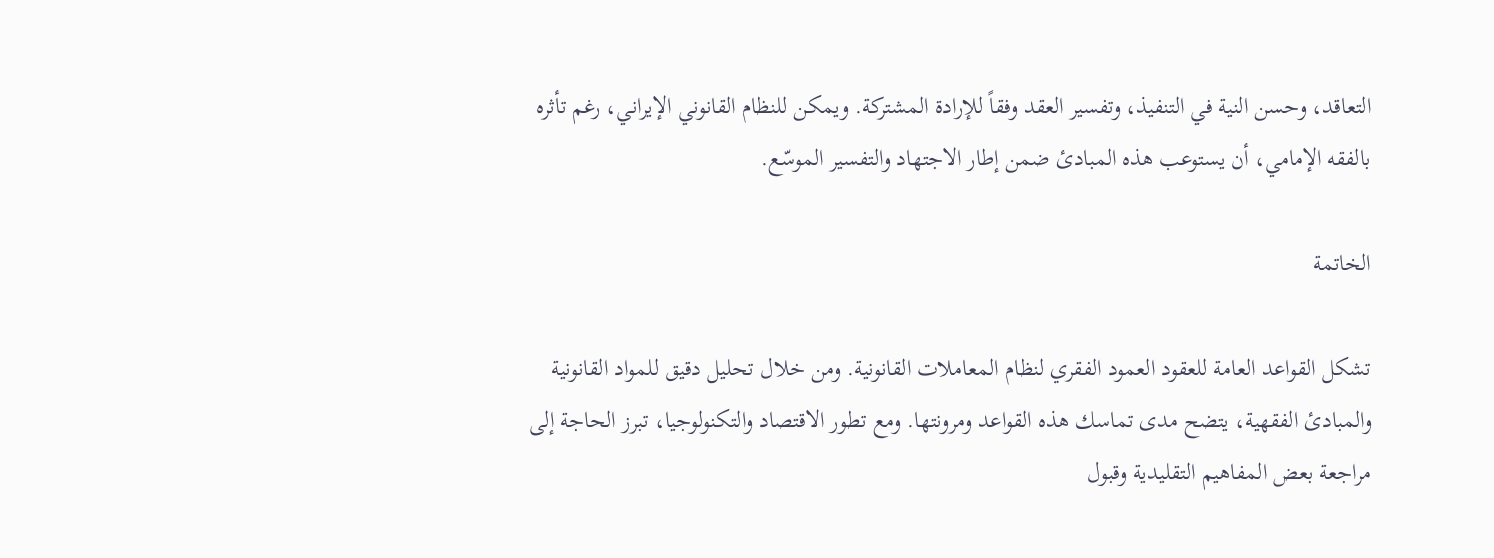التعاقد، وحسن النية في التنفيذ، وتفسير العقد وفقاً للإرادة المشتركة. ويمكن للنظام القانوني الإيراني، رغم تأثره بالفقه الإمامي، أن يستوعب هذه المبادئ ضمن إطار الاجتهاد والتفسير الموسّع.

الخاتمة

تشكل القواعد العامة للعقود العمود الفقري لنظام المعاملات القانونية. ومن خلال تحليل دقيق للمواد القانونية والمبادئ الفقهية، يتضح مدى تماسك هذه القواعد ومرونتها. ومع تطور الاقتصاد والتكنولوجيا، تبرز الحاجة إلى مراجعة بعض المفاهيم التقليدية وقبول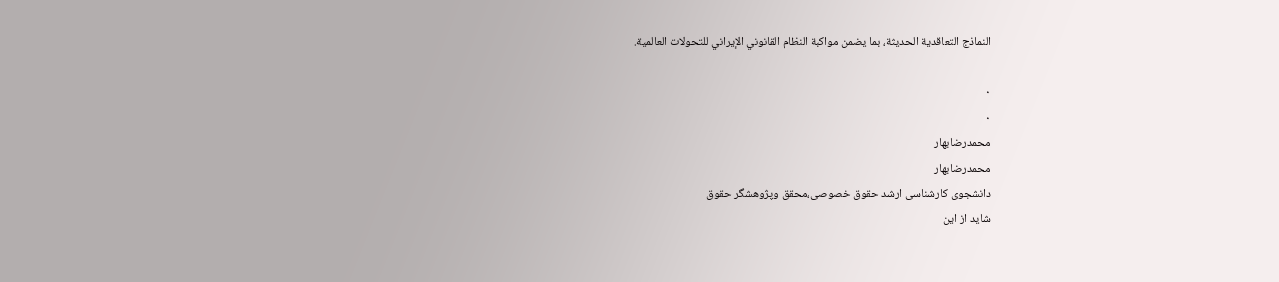النماذج التعاقدية الحديثة، بما يضمن مواكبة النظام القانوني الإيراني للتحولات العالمية.

۰
۰
محمدرضابهار
محمدرضابهار
دانشجوی کارشناسی ارشد حقوق خصوصی،محقق وپژوهشگر حقوق
شاید از این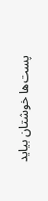پست‌ها خوشتان بیاید